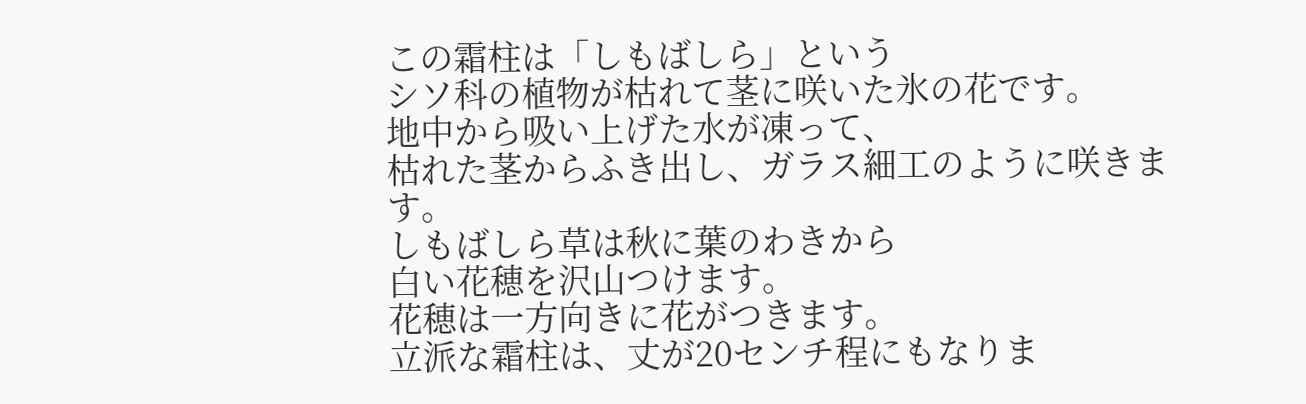この霜柱は「しもばしら」という
シソ科の植物が枯れて茎に咲いた氷の花です。
地中から吸い上げた水が凍って、
枯れた茎からふき出し、ガラス細工のように咲きます。
しもばしら草は秋に葉のわきから
白い花穂を沢山つけます。
花穂は一方向きに花がつきます。
立派な霜柱は、丈が20センチ程にもなりま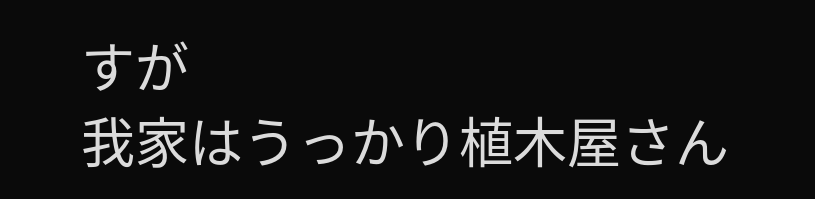すが
我家はうっかり植木屋さん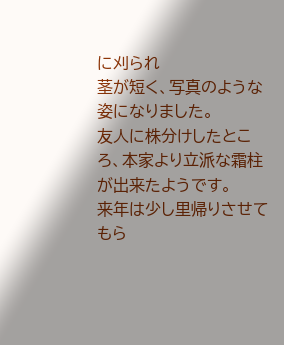に刈られ
茎が短く、写真のような姿になりました。
友人に株分けしたところ、本家より立派な霜柱が出来たようです。
来年は少し里帰りさせてもら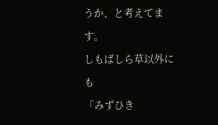うか、と考えてます。
しもばしら草以外にも
「みずひき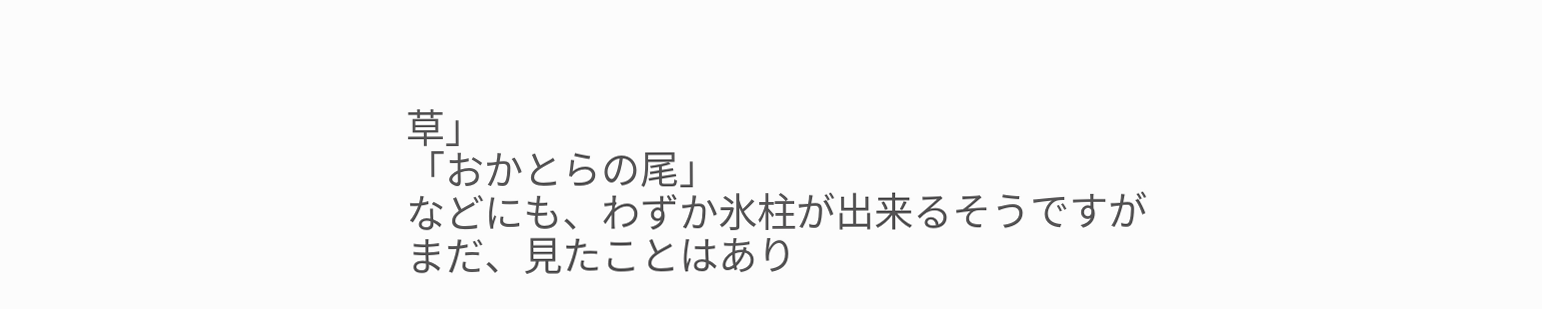草」
「おかとらの尾」
などにも、わずか氷柱が出来るそうですが
まだ、見たことはあり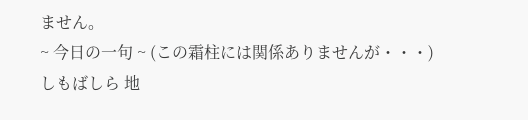ません。
~ 今日の一句 ~ (この霜柱には関係ありませんが・・・)
しもばしら 地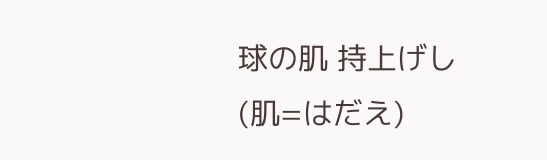球の肌 持上げし
(肌=はだえ)